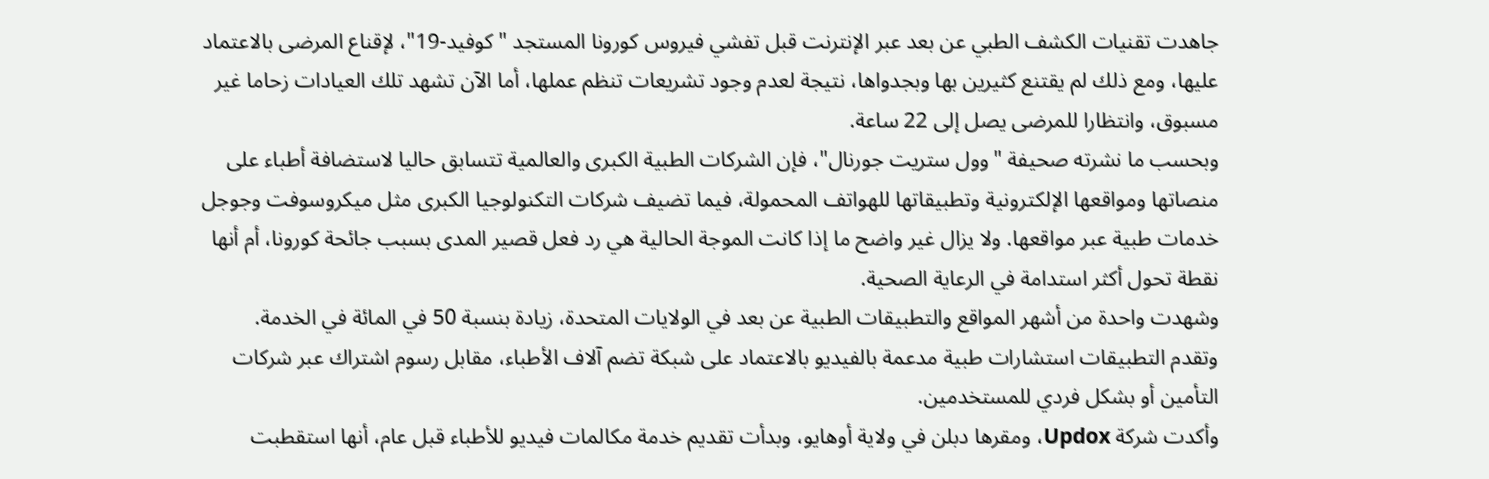جاهدت تقنيات الكشف الطبي عن بعد عبر الإنترنت قبل تفشي فيروس كورونا المستجد "كوفيد-19"، لإقناع المرضى بالاعتماد عليها، ومع ذلك لم يقتنع كثيرين بها وبجدواها، نتيجة لعدم وجود تشريعات تنظم عملها، أما الآن تشهد تلك العيادات زحاما غير مسبوق، وانتظارا للمرضى يصل إلى 22 ساعة.
وبحسب ما نشرته صحيفة "وول ستريت جورنال"، فإن الشركات الطبية الكبرى والعالمية تتسابق حاليا لاستضافة أطباء على منصاتها ومواقعها الإلكترونية وتطبيقاتها للهواتف المحمولة، فيما تضيف شركات التكنولوجيا الكبرى مثل ميكروسوفت وجوجل خدمات طبية عبر مواقعها. ولا يزال غير واضح ما إذا كانت الموجة الحالية هي رد فعل قصير المدى بسبب جائحة كورونا، أم أنها نقطة تحول أكثر استدامة في الرعاية الصحية.
وشهدت واحدة من أشهر المواقع والتطبيقات الطبية عن بعد في الولايات المتحدة، زيادة بنسبة 50 في المائة في الخدمة.
وتقدم التطبيقات استشارات طبية مدعمة بالفيديو بالاعتماد على شبكة تضم آلاف الأطباء، مقابل رسوم اشتراك عبر شركات التأمين أو بشكل فردي للمستخدمين.
وأكدت شركة Updox، ومقرها دبلن في ولاية أوهايو، وبدأت تقديم خدمة مكالمات فيديو للأطباء قبل عام، أنها استقطبت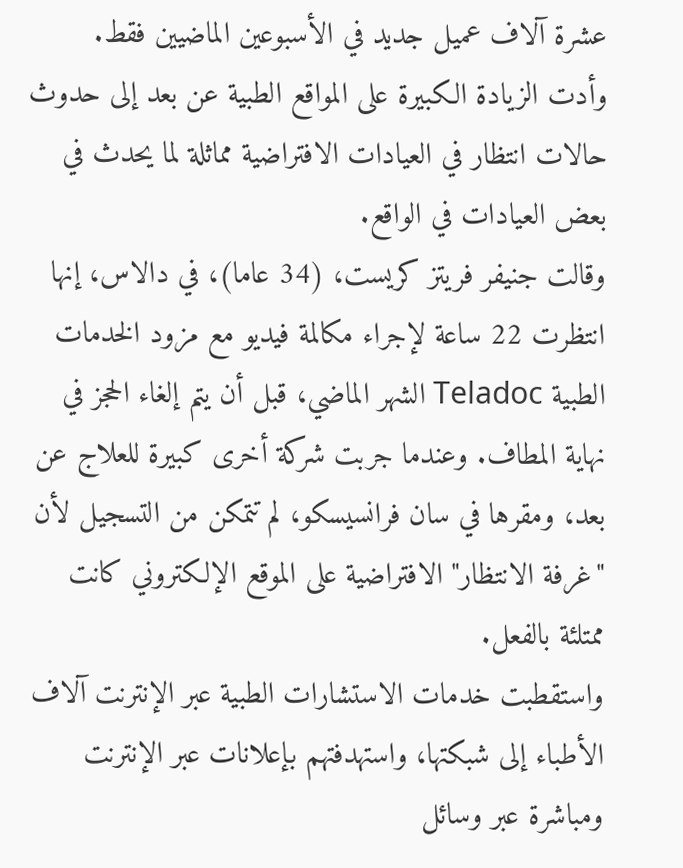عشرة آلاف عميل جديد في الأسبوعين الماضيين فقط.
وأدت الزيادة الكبيرة على المواقع الطبية عن بعد إلى حدوث حالات انتظار في العيادات الافتراضية مماثلة لما يحدث في بعض العيادات في الواقع.
وقالت جنيفر فريتز كريست، (34 عاما)، في دالاس، إنها انتظرت 22 ساعة لإجراء مكالمة فيديو مع مزود الخدمات الطبية Teladoc الشهر الماضي، قبل أن يتم إلغاء الحجز في نهاية المطاف. وعندما جربت شركة أخرى كبيرة للعلاج عن بعد، ومقرها في سان فرانسيسكو، لم تتمكن من التسجيل لأن "غرفة الانتظار" الافتراضية على الموقع الإلكتروني كانت ممتلئة بالفعل.
واستقطبت خدمات الاستشارات الطبية عبر الإنترنت آلاف الأطباء إلى شبكتها، واستهدفتهم بإعلانات عبر الإنترنت ومباشرة عبر وسائل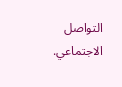التواصل الاجتماعي.